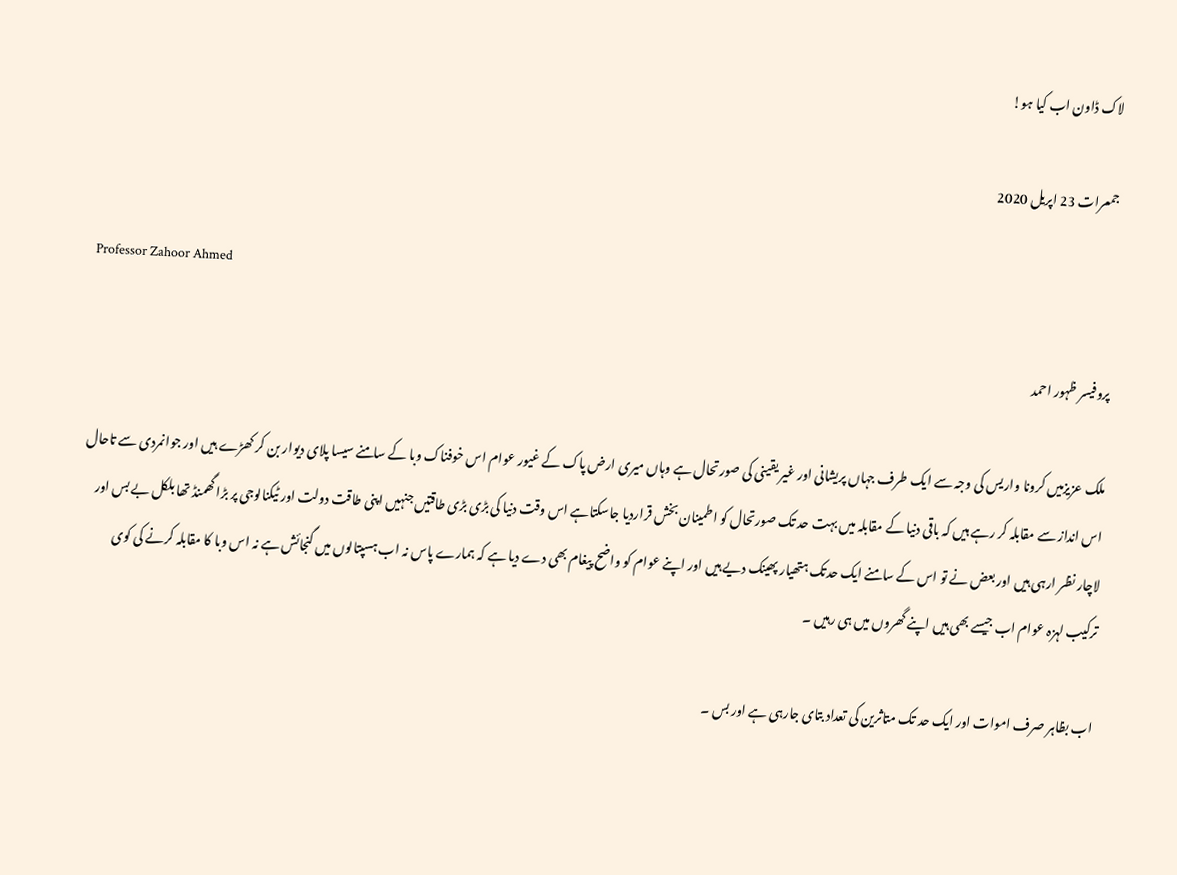لاک ڈاون اب کیا ہو!

جمعرات 23 اپریل 2020

Professor Zahoor Ahmed

پروفیسر ظہور احمد

ملک عزیزمیں کرونا واریس کی وجہ سے ایک طرف جہاں پریشانی اور غیر یقینی کی صورتحال ہے وہاں میری ارض پاک کے غیور عوام اس خوفناک وبا کے سامنے سیسا پلای دیوار بن کر کھڑے ہیں اور جوانمردی سے تاحال اس انداز سے مقابلہ کر رہے ہیں کہ باقی دنیا کے مقابلہ میں بہت حد تک صورتحال کو اطمینان بخش قراردیا جاسکتاہے اس وقت دنیا کی بڑی بڑی طاقتیں جنہیں اپنی طاقت دولت اور ٹیکنالوجی پر بڑا گھمنڈ تھا بلکل بے بس اور لاچار نظر ارہی ہیں اور بعض نے تو اس کے سامنے ایک حدتک ہتھیار پھینک دیے ہیں اور اپنے عوام کو واضح پیغام بھی دے دیا ہے کہ ہمارے پاس نہ اب ہسپتالوں میں گنجائش ہے نہ اس وبا کا مقابلہ کرنے کی کوی ترکیب لہزہ عوام اب جیسے بھی ہیں اپنے گھروں میں ہی رہیں ۔

اب بظاہر صرف اموات اور ایک حد تک متاثرین کی تعداد بتای جارہی ہے اور بس ۔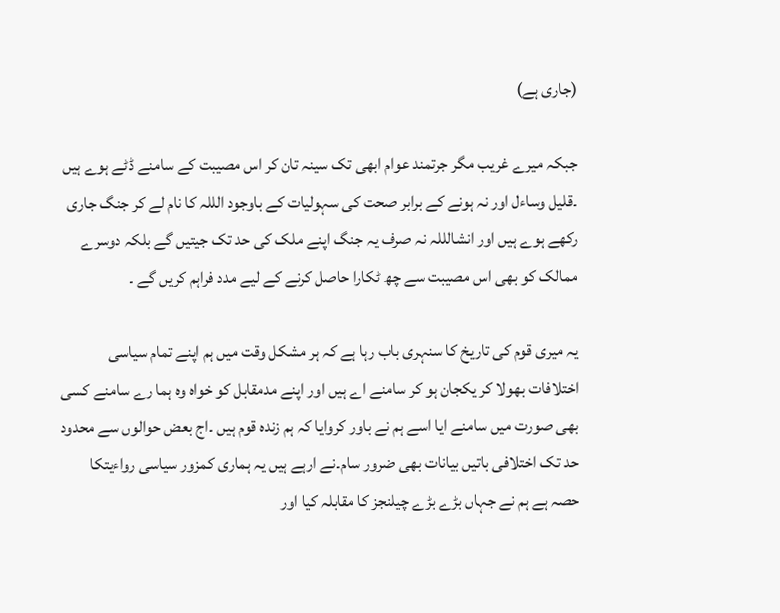(جاری ہے)

جبکہ میرے غریب مگر جرتمند عوام ابھی تک سینہ تان کر اس مصیبت کے سامنے ڈٹے ہوے ہیں ۔قلیل وساءل اور نہ ہونے کے برابر صحت کی سہولیات کے باوجود الللہ کا نام لے کر جنگ جاری رکھے ہوے ہیں اور انشالللہ نہ صرف یہ جنگ اپنے ملک کی حد تک جیتیں گے بلکہ دوسرے ممالک کو بھی اس مصیبت سے چھ ٹکارا حاصل کرنے کے لیے مدد فراہم کریں گے ۔

یہ میری قوم کی تاریخ کا سنہری باب رہا ہے کہ ہر مشکل وقت میں ہم اپنے تمام سیاسی اختلافات بھولا کر یکجان ہو کر سامنے اے ہیں اور اپنے مدمقابل کو خواہ وہ ہما رے سامنے کسی بھی صورت میں سامنے ایا اسے ہم نے باور کروایا کہ ہم زندہ قوم ہیں ۔اج بعض حوالوں سے محدود حد تک اختلافی باتیں بیانات بھی ضرور سام۔نے ارہے ہیں یہ ہماری کمزور سیاسی رواءیتکا حصہ ہے ہم نے جہاں بڑے بڑے چیلنجز کا مقابلہ کیا اور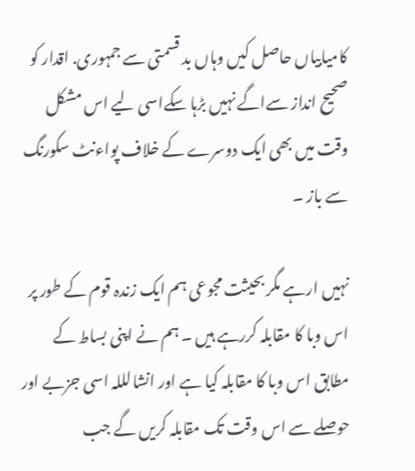کامیابیاں حاصل کیں وہاں بد قسمتی سے جمہوری. اقدار کو صحیح انداز سےاگے نہیں بڑہا سکےاسی لیے اس مشکل وقت میں بھی ایک دوسرے کے خلاف پواءنٹ سکورنگ سے باز ۔

نہیں ارہے مگر بحیثت مجوعی ہم ایک زندہ قوم کے طور پر اس وبا کا مقابلہ کررہے ہیں ۔ ہم نے اپنی بساط کے مطابق اس وبا کا مقابلہ کیا ہے اور انشالللہ اسی جزبے اور حوصلے سے اس وقت تک مقابلہ کریں گے جب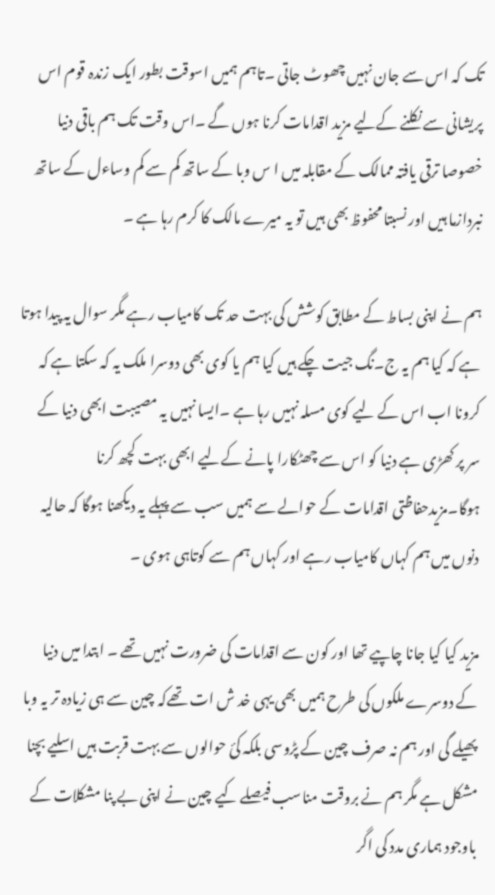تک کہ اس سے جان نہیں چھوٹ جاتی ۔تاہم ہمیں اسوقت بطور ایک زندہ قوم اس پریشانی سے نکلنے کےلیے مزید اقدامات کرنا ہوں گے ۔اس وقت تک ہم باقی دنیا خصوصا ترقی یافتہ ممالک کے مقابلہ میں ا س وبا کے ساتھ کم سے کم وساءل کے ساتھ نبردازما ہیں اور نسبتا محفوظ بھی ہیں تو یہ میرے مالک کا کرم رہا ہے ۔

ہم نے اپنی بساط کے مطابق کوشش کی بہت حد تک کامیاب رہے مگر سوال یہ پیدا ہوتا ہے کہ کیا ہم یہ ج۔نگ جیت چکے ہیں کیا ہم یا کوی بھی دوسرا ملک یہ کہ سکتا ہے کہ کرونا اب اس کے لیے کوی مسلہ نہیں رہا ہے ۔ایسا نہیں یہ مصیبت ابھی دنیا کے سر پر کھڑی ہے دنیا کو اس سے چھٹکارا پانے کےلیے ابھی بہت کچھ کرنا ہوگا۔مزیدحفاظتی اقدامات کے حوالے سے ہمیں سب سے پہلے یہ دیکھنا ہوگا کہ حالیہ دنوں میں ہم کہاں کامیاب رہے اور کہاں ہم سے کوتاہی ہوی ۔

مزید کیا کیا جانا چاپیے تھا اور کون سے اقدامات کی ضرورت نہیں تھے ۔ ابتدا میں دنیا کے دوسرے ملکوں کی طرح ہمیں بھی یہی خد ش ات تھےکہ چین سے ہی زیادہ تر یہ وبا پھیلے گی اور ہم نہ صرف چین کے پڑوسی بلکہ کئ حوالوں سے بہت قربت ہیں اسلیے بچنا مشکل ہے مگر ہم نے بروقت مناسب فیصلے کیے چین نے اپنی بے پنا مشکلات کے باوجود ہماری مدد کی اگر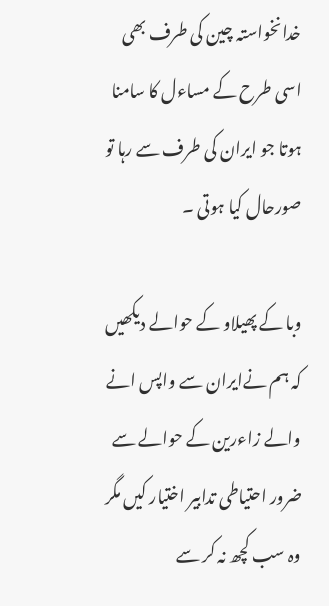خدانخواستہ چین کی طرف بھی اسی طرح کے مساءل کا سامنا ہوتا جو ایران کی طرف سے رہا تو صورحال کیا ہوتی ۔

وبا کے پھیلاو کے حوالے دیکھیں کہ ہم نےایران سے واپس انے والے زاءرین کے حوالے سے ضرور احتیاطی تدابیر اختیار کیں مگر وہ سب کچھ نہ کر سے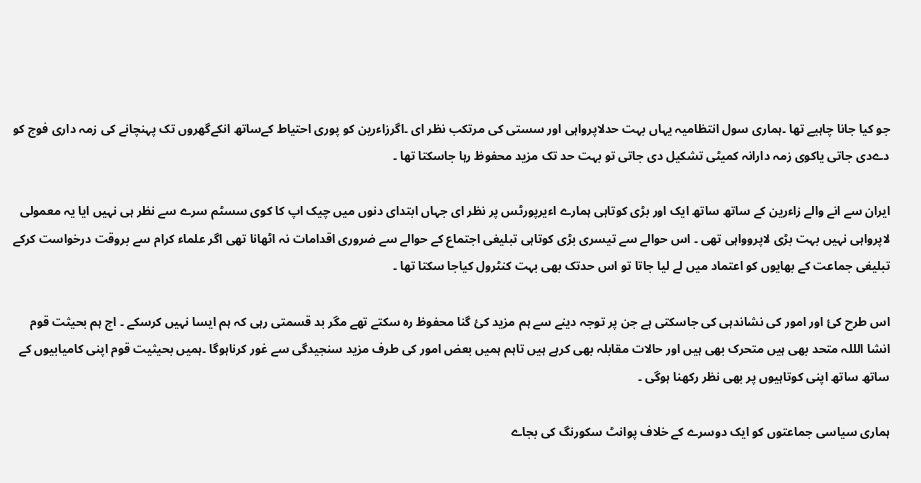جو کیا جانا چاہیے تھا ۔ہماری سول انتظامیہ یہاں بہت حدلاپرواہی اور سستی کی مرتکب نظر ای ۔اگرزاءرین کو پوری احتیاط کےساتھ انکےگھروں تک پہنچانے کی زمہ داری فوج کو دےدی جاتی یاکوی زمہ دارانہ کمیٹی تشکیل دی جاتی تو بہت حد تک مزید محفوظ رہا جاسکتا تھا ۔

ایران سے انے والے زاءرین کے ساتھ ساتھ ایک اور بڑی کوتاہی ہمارے اءیرپورٹس پر نظر ای جہاں ابتدای دنوں میں چیک اپ کا کوی سسٹم سرے سے نظر ہی نہیں ایا یہ معمولی لاپرواہی نہیں بہت بڑی لاپروواہی تھی ۔ اس حوالے سے تیسری بڑی کوتاہی تبلیغی اجتماع کے حوالے سے ضروری اقدامات نہ اٹھانا تھی اگر علماء کرام سے بروقت درخواست کرکے تبلیغی جماعت کے بھایوں کو اعتماد میں لے لیا جاتا تو اس حدتک بھی بہت کنٹرول کیاجا سکتا تھا ۔

اس طرح کئ اور امور کی نشاندہی کی جاسکتی ہے جن پر توجہ دینے سے ہم مزید کئ گنا محفوظ رہ سکتے تھے مگر بد قسمتی رہی کہ ہم ایسا نہیں کرسکے ۔ اج ہم بحیثت قوم انشا الللہ متحد بھی ہیں متحرک بھی ہیں اور حالات مقابلہ بھی کرہے ہیں تاہم ہمیں بعض امور کی طرف مزید سنجیدگی سے غور کرناہوگا ۔ہمیں بحیثیت قوم اپنی کامیابیوں کے ساتھ ساتھ اپنی کوتاہیوں پر بھی نظر رکھنا ہوگی ۔

ہماری سیاسی جماعتوں کو ایک دوسرے کے خلاف پوانٹ سکورنگ کی بجاے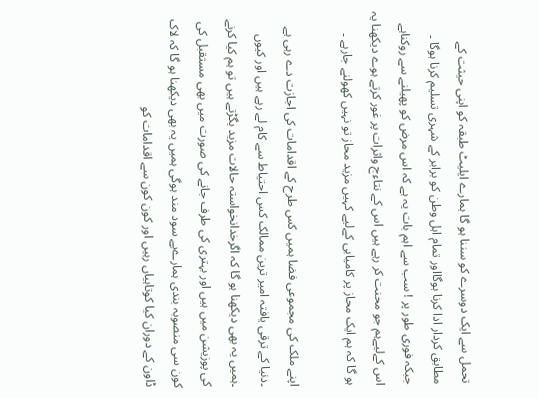تحمل سے ایک دوسرے کو سننا ہو گا ہمارے ایلیٹ طبقہ کو اپنی حیثت کے مطابق کردار ادا کرنا ہوگااور تمام اہل وطن کو برابر کے شہری تسلیم کرنا ہوگا ۔ جبکہ فوری طور پر ! سب سے اہم بات یہ ہے کہ اس مرض کو پھیلنے سے روکناہے اس کےلیےہم جو محنت کر رہے ہیں اس کے نتاءج واثرات پر غور کرتے ہوے دیکھنا یہ ہو گا کہ ہم ایک محاز پر کامیابی کےلیے کہیں مزید محاز تو نہیں کھولنے جارہے ۔

اپنے ملک کی مجموعی فضا ہمیں کس طرح کے اقدامات کی اجازت دے رہی ہے ۔دنیا کے ترقی یافتہ امیر ترین ممالک کس احتیاط سے کام لے رہے ہیں اور کیوں ۔ہمیں یہ بھی دیکھنا ہو گا کہ اگرخدانخواستہ حالات مزید بگڑتے ہیں تو ہم کیا کرنے کی پوزیشن میں ہیں اور بہتری کی طرف جانے کی صورت میں بھی مستقبل کی کون سی منصوبہ بندی ہمارےیے سود مند ہوگی ہمیں یہ بھی دیکھنا ہو گا کہ لاک ڈاون کے دوران کیا کوتاہیاں رہیں اور کون کون سے اقدامات کو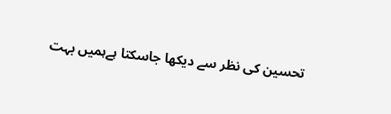تحسین کی نظر سے دیکھا جاسکتا ہےہمیں بہت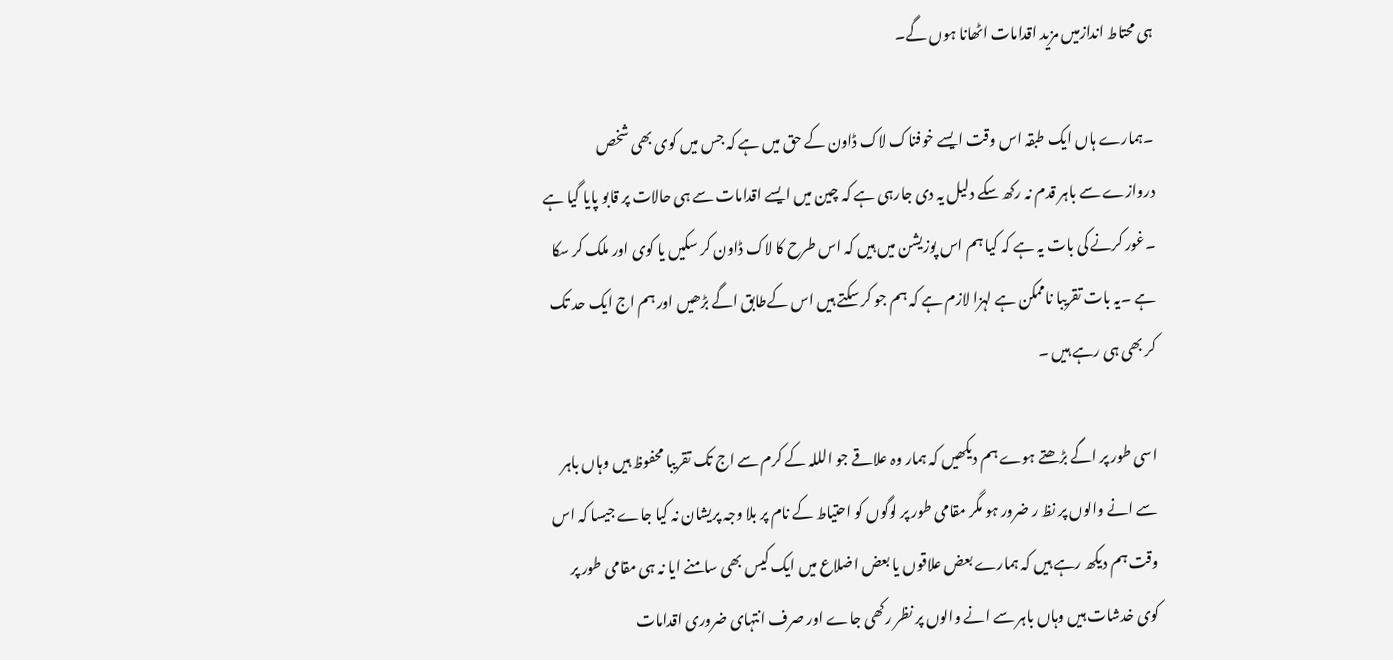ہی محتاط اندازمیں مزید اقدامات اٹھانا ہوں گے۔

۔ہمارے ہاں ایک طبقہ اس وقت ایسے خوفناک لاک ڈاون کے حق میں ہے کہ جس میں کوی بھی شخص دروازے سے باہر قدم نہ رکھ سکے دلیل یہ دی جارہی ہے کہ چین میں ایسے اقدامات سے ہی حالات پر قابو پایا گیا ہے ۔غور کرنے کی بات یہ ہے کہ کیا ہم اس پوزیشن میں ہیں کہ اس طرح کا لاک ڈاون کر سکیں یا کوی اور ملک کر سکا ہے ۔یہ بات تقریبا ناممکن ہے لہزا لازم ہے کہ ہم جو کر سکتے ہیں اس کےطابق اگے بڑھیں اور ہم اج ایک حد تک کر بھی ہی رہے ہیں ۔

اسی طور پر اگے بڑھتے ہوے ہم دیکھیں کہ ہمار وہ علاقے جو الللہ کے کرم سے اج تک تقریبا محفوظ ہیں وہاں باہر سے انے والوں پر نظ ر ضرور ہو مگر مقامی طور پر لوگوں کو احتیاط کے نام پر بلا وجہ پریشان نہ کیا جاے جیسا کہ اس وقت ہم دیکھ رہے ہیں کہ ہمارے بعض علاقوں یا بعض اضلاع میں ایک کیس بھی سامنے ایا نہ ہی مقامی طور پر کوی خدشات ہیں وہاں باہر سے انے والوں پر نظر رکھی جاے اور صرف انتہای ضروری اقدامات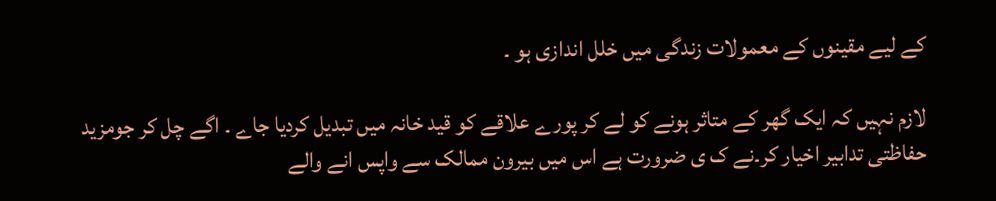کے لیے مقینوں کے معمولات زندگی میں خلل اندازی ہو ۔

لازم نہیں کہ ایک گھر کے متاثر ہونے کو لے کر پورے علاقے کو قید خانہ میں تبدیل کردیا جاے ۔ اگے چل کر جومزید حفاظتی تدابیر اخیار کر۔نے ک ی ضرورت ہے اس میں بیرون ممالک سے واپس انے والے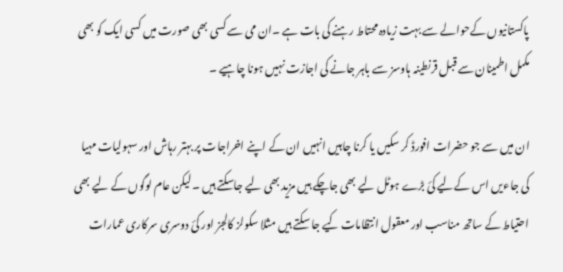پاکستانیوں کےحوالے سے بہت زیادہ محتاط رہنے کی بات ہے ۔ان می سے کسی بھی صورت میں کسی ایک کو بھی مکمل اطمینان سے قبل قرنطینہ ہاوسز سے باہر جانے کی اجازت نہیں ہونا چاہیے ۔

ان میں سے جو حضرات افورڈ کر سکیں یا کرنا چاہیں انہیں ان کے اپنے اخراجات پر بہتر رہاش اور سہولیات مہیا کی جاءیں اس کےلیے کئ بڑے ہوٹل لیے بھی جاچکے ہیں مزید بھی لیے جاسکتے ہیں ۔لیکن عام لوگوں کے لیے بھی احتیاط کے ساتھ مناسب اور معقول انتظامات کیے جا سکتے ہیں مثلا سکولز کالجز اور کئ دوسری سرکاری عمارات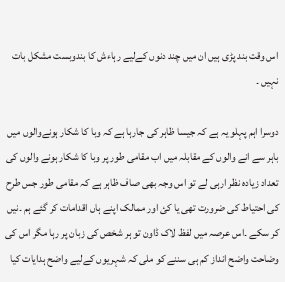اس وقت بند پڑی ہیں ان میں چند دنوں کےلیے رہاءش کا بندوبست مشکل بات نہیں ۔

دوسرا اہم پہلو یہ ہے کہ جیسا ظاہر کی جارہا ہے کہ وبا کا شکار ہونےوالوں میں باہر سے انے والوں کے مقابلہ میں اب مقامی طور پر وبا کا شکار ہونے والوں کی تعداد زیادہ نظر ارہی لے تو اس وجہ بھی صاف ظاہر ہے کہ مقامی طور جس طرح کی احتیاط کی ضرورت تھی یا کئ اور ممالک اپنے ہاں اقدامات کر گئے ہم ۔نیں کر سکے ۔اس عرصہ میں لفظ لاک ڈاون تو ہر شخص کی زبان پر رہا مگر اس کی وضاحت واضح انداز کم ہی سننے کو ملی کہ شہریوں کےلیے واضح ہدایات کیا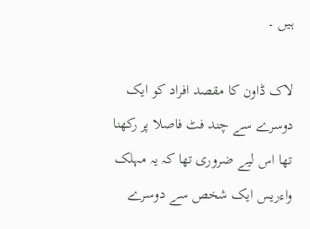ہیں ۔

لاک ڈاون کا مقصد افراد کو ایک دوسرے سے چند فٹ فاصلا پر رکھنا تھا اس لیے ضروری تھا کہ یہ مہلک واءریس ایک شخص سے دوسرے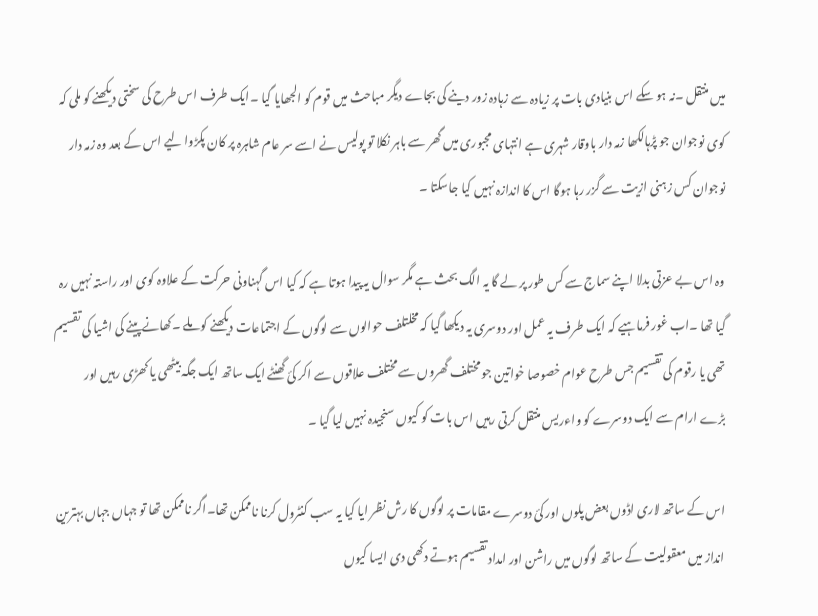میں منتقل ۔نہ ہو سکے اس بنیادی بات پر زیادہ سے زہادہ زور دینے کی بجاے دیگر مباحث میں قوم کو الجھایا گیا ۔ایک طرف اس طرح کی سختی دیکھنے کو ملی کہ کوی نوجوان جو پڑہالکھا زمہ دار باوقار شہری ہے انتہای مجبوری میں گھر سے باہر نکلا تو پولیس نے اسے سر عام شاہرہ پر کان پکڑوا لیے اس کے بعد وہ زمہ دار نوجوان کس زہنی ازیت سے گزر رہا ہوگا اس کا اندازہ نہیں کیا جاسکتا ۔

وہ اس بے عزتی بدلا اپنے سماج سے کس طور پر لے گا یہ الگ بحث ہے مگر سوال یہ پیدا ہوتا ہے کہ کیا اس گہناونی حرکت کے علاوہ کوی اور راستہ نہیں رہ گیا تھا ۔اب غور فرماہیے کہ ایک طرف یہ عمل اور دوسری یہ دیکھا گیا کہ مخلتلف حوالوں سے لوگوں کے اجتماعات دیکھنے کو ملے ۔کھانےپینے کی اشیا کی تقسیم تھی یا رقوم کی تقسیم جس طرح عوام خصوصا خواتین جو مختلف گھروں سے مختلف علاقوں سے اکر کئ گھنٹے ایک ساتھ ایک جگہ بیٹھی یا کھڑی رہیں اور بڑے ارام سے ایک دوسرے کو واءریس منتقل کرتی رہیں اس بات کو کیوں سنجیدہ نہیں لیا گیا ۔

اس کے ساتھ لاری اڈوں بعض پلوں اور کئ دوسرے مقامات پر لوگوں کا رش نظر ایا کیا یہ سب کنٹرول کرنا ناممکن تھا۔اگر ناممکن تھا تو جہاں جہاں بہترین انداز میں معقولیت کے ساتھ لوگوں میں راشن اور امداد تقسیم ہوتے دکھی دی ایسا کیوں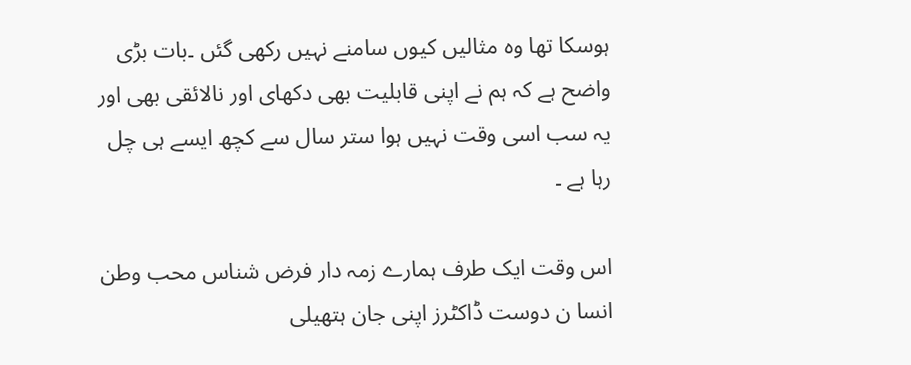ہوسکا تھا وہ مثالیں کیوں سامنے نہیں رکھی گئں ۔بات بڑی واضح ہے کہ ہم نے اپنی قابلیت بھی دکھای اور نالائقی بھی اور یہ سب اسی وقت نہیں ہوا ستر سال سے کچھ ایسے ہی چل رہا ہے ۔

اس وقت ایک طرف ہمارے زمہ دار فرض شناس محب وطن انسا ن دوست ڈاکٹرز اپنی جان ہتھیلی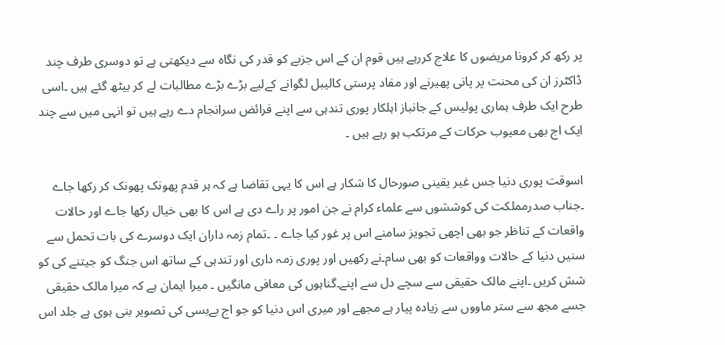پر رکھ کر کرونا مریضوں کا علاج کررہے ہیں قوم ان کے اس جزبے کو قدر کی نگاہ سے دیکھتی ہے تو دوسری طرف چند ڈاکٹرز ان کی محنت پر پانی پھیرنے اور مفاد پرستی کالیبل لگوانے کےلیے بڑے بڑے مطالبات لے کر بیٹھ گئے ہیں ۔اسی طرح ایک طرف ہماری پولیس کے جانباز اہلکار پوری تندہی سے اپنے فرائض سرانجام دے رہے ہیں تو انہی میں سے چند ایک اج بھی معیوب حرکات کے مرتکب ہو رہے ہیں ۔

اسوقت پوری دنیا جس غیر یقینی صورحال کا شکار ہے اس کا یہی تقاضا ہے کہ ہر قدم پھونک پھونک کر رکھا جاے ۔جناب صدرمملکت کی کوششوں سے علماء کرام نے جن امور پر راے دی ہے اس کا بھی خیال رکھا جاے اور حالات واقعات کے تناظر جو بھی اچھی تجویز سامنے اس پر غور کیا جاے ۔ ۔تمام زمہ داران ایک دوسرے کی بات تحمل سے سنیں دنیا کے حالات وواقعات کو بھی سام۔نے رکھیں اور پوری زمہ داری اور تندہی کے ساتھ اس جنگ کو جیتنے کی کو شش کریں ۔اپنے مالک حقیقی سے سچے دل سے اپنے۔گناہوں کی معافی مانگیں ۔ میرا ایمان ہے کہ میرا مالک حقیقی جسے مجھ سے ستر ماووں سے زیادہ پیار ہے مجھے اور میری اس دنیا کو جو اج بےبسی کی تصویر بنی ہوی ہے جلد اس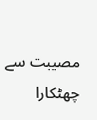مصیبت سے چھٹکارا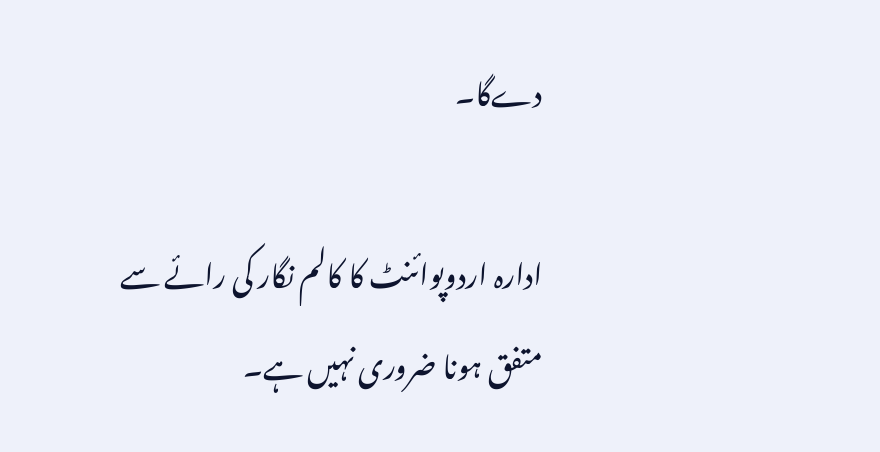دےگا۔

ادارہ اردوپوائنٹ کا کالم نگار کی رائے سے متفق ہونا ضروری نہیں ہے۔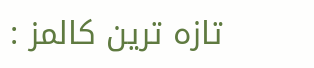تازہ ترین کالمز :